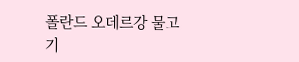폴란드 오데르강 물고기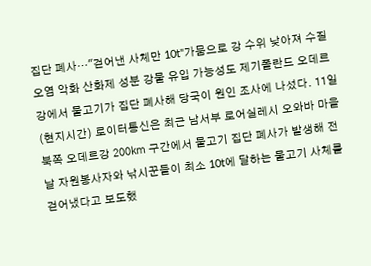집단 폐사…"걷어낸 사체만 10t"가뭄으로 강 수위 낮아져 수질 오염 악화 산화제 성분 강물 유입 가능성도 제기폴란드 오데르강에서 물고기가 집단 폐사해 당국이 원인 조사에 나섰다. 11일(현지시간) 로이터통신은 최근 남서부 로어실레시 오와바 마을 북쪽 오데르강 200㎞ 구간에서 물고기 집단 폐사가 발생해 전날 자원봉사자와 낚시꾼들이 최소 10t에 달하는 물고기 사체를 걷어냈다고 보도했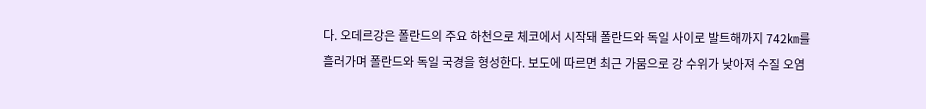다. 오데르강은 폴란드의 주요 하천으로 체코에서 시작돼 폴란드와 독일 사이로 발트해까지 742㎞를 흘러가며 폴란드와 독일 국경을 형성한다. 보도에 따르면 최근 가뭄으로 강 수위가 낮아져 수질 오염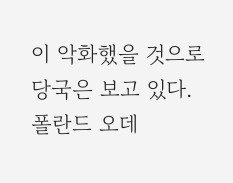이 악화했을 것으로 당국은 보고 있다. 폴란드 오데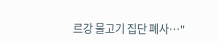르강 물고기 집단 폐사…"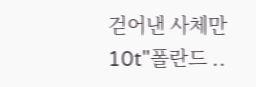걷어낸 사체만 10t"폴란드 ..